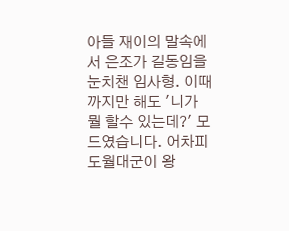아들 재이의 말속에서 은조가 길동임을 눈치챈 임사형. 이때까지만 해도 '니가 뭘 할수 있는데?' 모드였습니다. 어차피 도월대군이 왕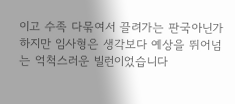이고 수족 다묶여서 끌려가는 판국아닌가 하지만 임사형은 생각보다 예상을 뛰어넘는 억척스러운 빌런이었습니다